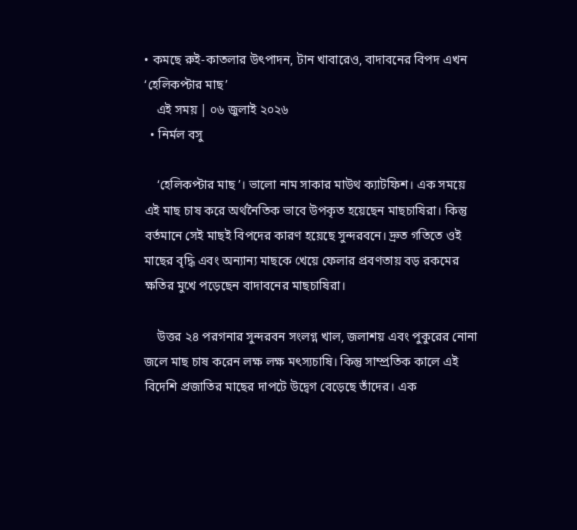• কমছে রুই-কাতলার উৎপাদন, টান খাবারেও, বাদাবনের বিপদ এখন ‘হেলিকপ্টার মাছ’
    এই সময় | ০৬ জুলাই ২০২৬
  • নির্মল বসু

    ‘হেলিকপ্টার মাছ’। ভালো নাম সাকার মাউথ ক্যাটফিশ। এক সময়ে এই মাছ চাষ করে অর্থনৈতিক ভাবে উপকৃত হয়েছেন মাছচাষিরা। কিন্তু বর্তমানে সেই মাছই বিপদের কারণ হয়েছে সুন্দরবনে। দ্রুত গতিতে ওই মাছের বৃদ্ধি এবং অন্যান্য মাছকে খেয়ে ফেলার প্রবণতায় বড় রকমের ক্ষতির মুখে পড়েছেন বাদাবনের মাছচাষিরা।

    উত্তর ২৪ পরগনার সুন্দরবন সংলগ্ন খাল, জলাশয় এবং পুকুরের নোনা জলে মাছ চাষ করেন লক্ষ লক্ষ মৎস্যচাষি। কিন্তু সাম্প্রতিক কালে এই বিদেশি প্রজাতির মাছের দাপটে উদ্বেগ বেড়েছে তাঁদের। এক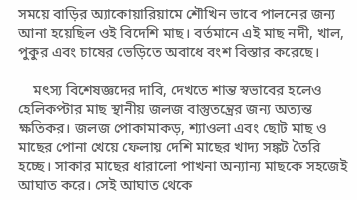সময়ে বাড়ির অ্যাকোয়ারিয়ামে শৌখিন ভাবে পালনের জন্য আনা হয়েছিল ওই বিদেশি মাছ। বর্তমানে এই মাছ নদী, খাল, পুকুর এবং চাষের ভেড়িতে অবাধে বংশ বিস্তার করেছে।

    মৎস্য বিশেষজ্ঞদের দাবি, দেখতে শান্ত স্বভাবের হলেও হেলিকপ্টার মাছ স্থানীয় জলজ বাস্তুতন্ত্রের জন্য অত্যন্ত ক্ষতিকর। জলজ পোকামাকড়, শ্যাওলা এবং ছোট মাছ ও মাছের পোনা খেয়ে ফেলায় দেশি মাছের খাদ্য সঙ্কট তৈরি হচ্ছে। সাকার মাছের ধারালো পাখনা অন্যান্য মাছকে সহজেই আঘাত করে। সেই আঘাত থেকে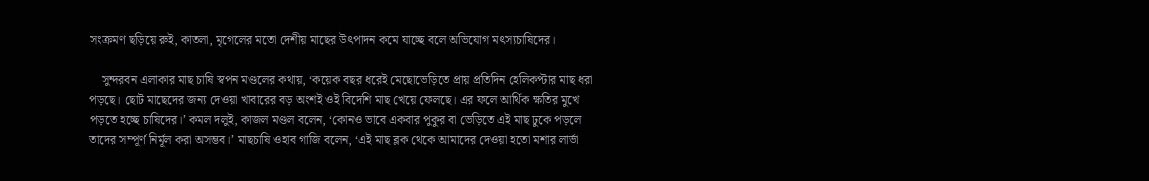সংক্রমণ ছড়িয়ে রুই, কাতলা, মৃগেলের মতো দেশীয় মাছের উৎপাদন কমে যাচ্ছে বলে অভিযোগ মৎস্যচাষিদের।

    সুন্দরবন এলাকার মাছ চাষি স্বপন মণ্ডলের কথায়, ‘কয়েক বছর ধরেই মেছোভেড়িতে প্রায় প্রতিদিন হেলিকপ্টার মাছ ধরা পড়ছে। ছোট মাছেদের জন্য দেওয়া খাবারের বড় অংশই ওই বিদেশি মাছ খেয়ে ফেলছে। এর ফলে আর্থিক ক্ষতির মুখে পড়তে হচ্ছে চাষিদের।’ কমল দলুই, কাজল মণ্ডল বলেন, ‘কোনও ভাবে একবার পুকুর বা ভেড়িতে এই মাছ ঢুকে পড়লে তাদের সম্পূর্ণ নির্মূল করা অসম্ভব।’ মাছচাষি ওহাব গাজি বলেন, ‘এই মাছ ব্লক থেকে আমাদের দেওয়া হতো মশার লার্ভা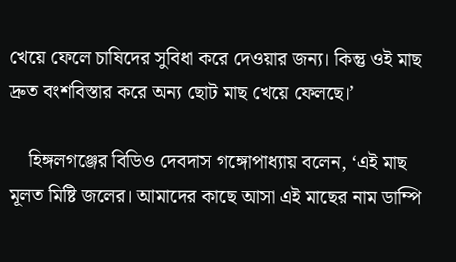খেয়ে ফেলে চাষিদের সুবিধা করে দেওয়ার জন্য। কিন্তু ওই মাছ দ্রুত বংশবিস্তার করে অন্য ছোট মাছ খেয়ে ফেলছে।’

    হিঙ্গলগঞ্জের বিডিও দেবদাস গঙ্গোপাধ্যায় বলেন, ‘এই মাছ মূলত মিষ্টি জলের। আমাদের কাছে আসা এই মাছের নাম ডাম্পি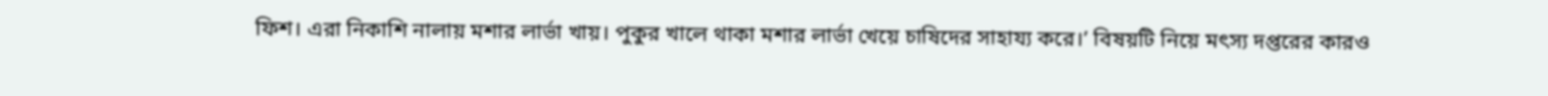ফিশ। এরা নিকাশি নালায় মশার লার্ভা খায়। পুকুর খালে থাকা মশার লার্ভা খেয়ে চাষিদের সাহায্য করে।’ বিষয়টি নিয়ে মৎস্য দপ্তরের কারও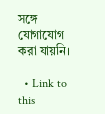সঙ্গে যোগাযোগ করা যায়নি।

  • Link to this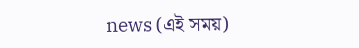news (এই সময়)